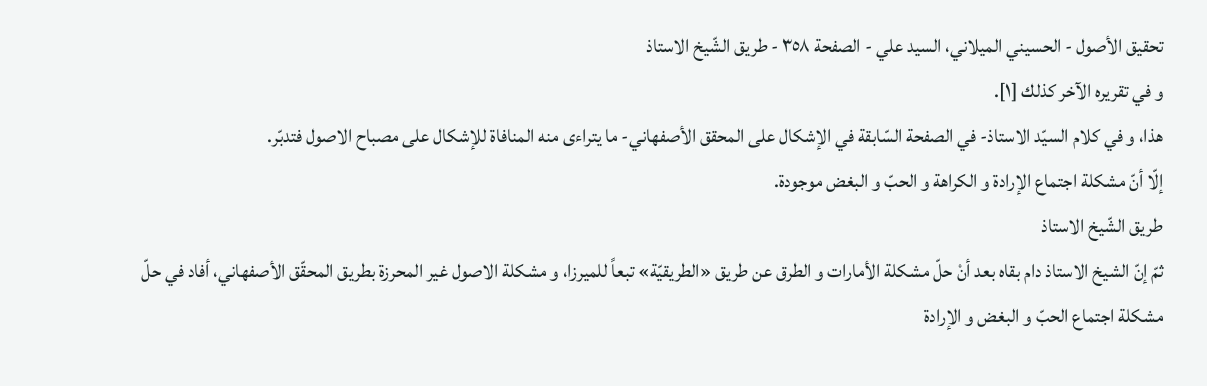تحقيق الأصول - الحسيني الميلاني، السيد علي - الصفحة ٣٥٨ - طريق الشّيخ الاستاذ
و في تقريره الآخر كذلك [١].
هذا، و في كلام السيّد الاستاذ- في الصفحة السّابقة في الإشكال على المحقق الأصفهاني- ما يتراءى منه المنافاة للإشكال على مصباح الاصول فتدبّر.
إلّا أنّ مشكلة اجتماع الإرادة و الكراهة و الحبّ و البغض موجودة.
طريق الشّيخ الاستاذ
ثمّ إنّ الشيخ الاستاذ دام بقاه بعد أنْ حلّ مشكلة الأمارات و الطرق عن طريق «الطريقيّة» تبعاً للميرزا، و مشكلة الاصول غير المحرزة بطريق المحقّق الأصفهاني، أفاد في حلّ مشكلة اجتماع الحبّ و البغض و الإرادة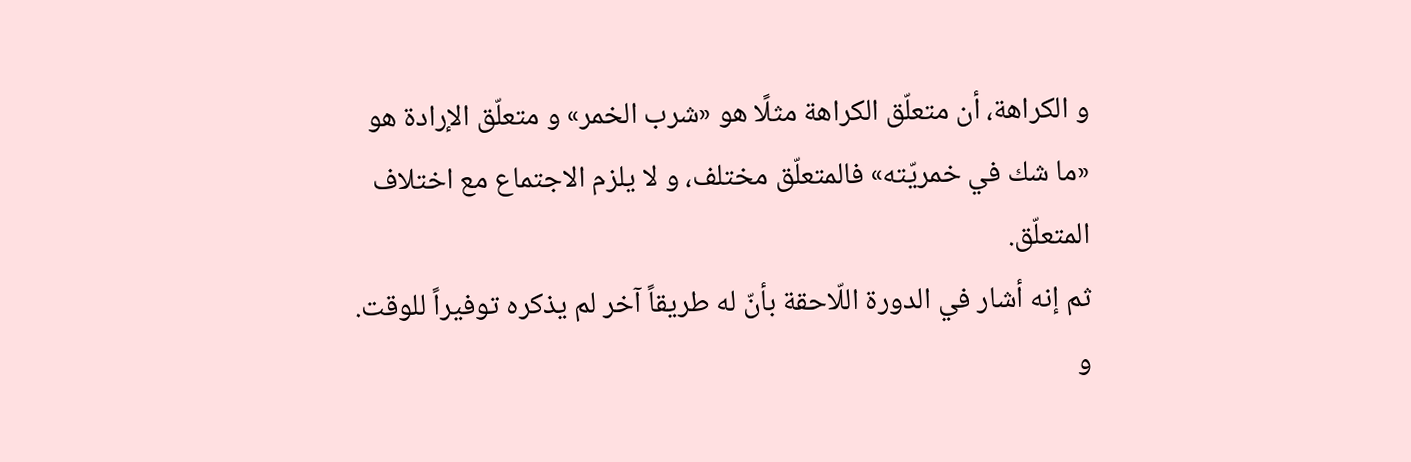و الكراهة، أن متعلّق الكراهة مثلًا هو «شرب الخمر» و متعلّق الإرادة هو «ما شك في خمريّته» فالمتعلّق مختلف، و لا يلزم الاجتماع مع اختلاف المتعلّق.
ثم إنه أشار في الدورة اللّاحقة بأنّ له طريقاً آخر لم يذكره توفيراً للوقت.
و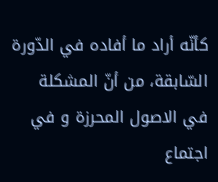كأنّه أراد ما أفاده في الدّورة السّابقة، من أنّ المشكلة في الاصول المحرزة و في اجتماع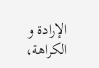الإرادة و الكراهة،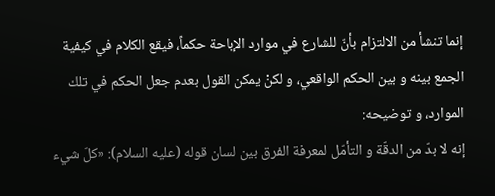إنما تنشأ من الالتزام بأنّ للشارع في موارد الإباحة حكماً، فيقع الكلام في كيفية الجمع بينه و بين الحكم الواقعي، و لكنْ يمكن القول بعدم جعل الحكم في تلك الموارد، و توضيحه:
إنه لا بدّ من الدقّة و التأمّل لمعرفة الفرق بين لسان قوله (عليه السلام): «كلّ شيء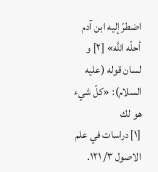اضطرّ إليه ابن آدم أحلّه اللَّه» [٢] و لسان قوله (عليه السلام): «كلّ شيء هو لك
[١] دراسات في علم الاصول ٣/ ١٢١.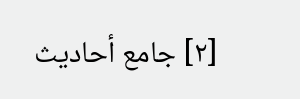[٢] جامع أحاديث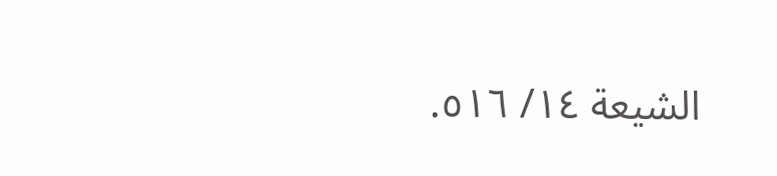الشيعة ١٤/ ٥١٦.